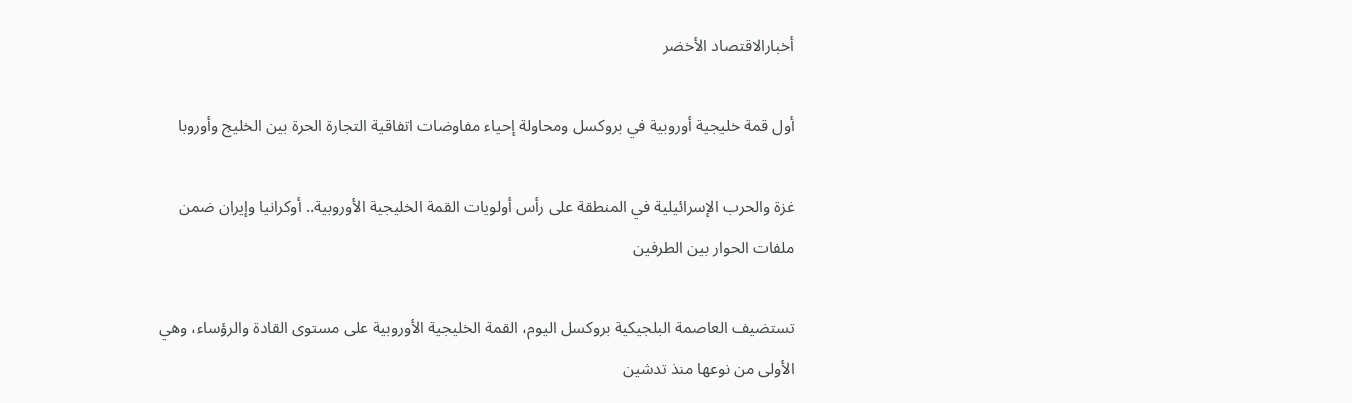أخبارالاقتصاد الأخضر

أول قمة خليجية أوروبية في بروكسل ومحاولة إحياء مفاوضات اتفاقية التجارة الحرة بين الخليج وأوروبا

غزة والحرب الإسرائيلية في المنطقة على رأس أولويات القمة الخليجية الأوروبية.. أوكرانيا وإيران ضمن ملفات الحوار بين الطرفين

تستضيف العاصمة البلجيكية بروكسل اليوم، القمة الخليجية الأوروبية على مستوى القادة والرؤساء، وهي الأولى من نوعها منذ تدشين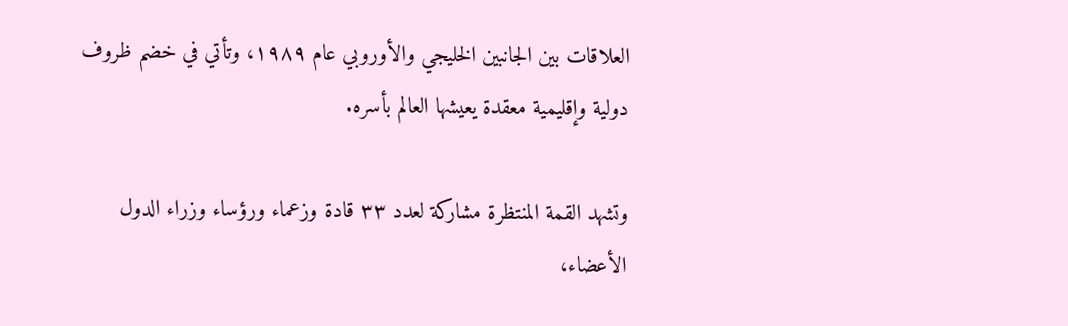العلاقات بين الجانبين الخليجي والأوروبي عام ١٩٨٩، وتأتي في خضم ظروف دولية وإقليمية معقدة يعيشها العالم بأسره.

وتشهد القمة المنتظرة مشاركة لعدد ٣٣ قادة وزعماء ورؤساء وزراء الدول الأعضاء،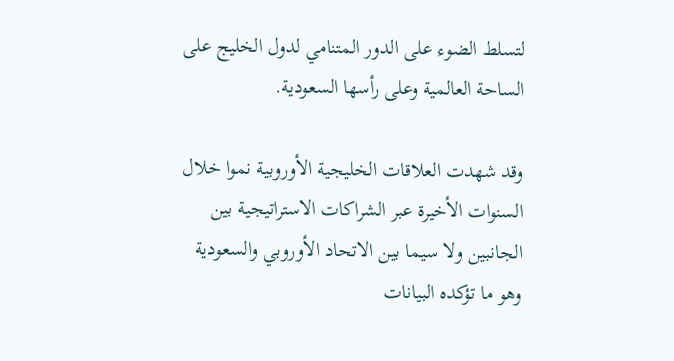لتسلط الضوء على الدور المتنامي لدول الخليج على الساحة العالمية وعلى رأسها السعودية.

وقد شهدت العلاقات الخليجية الأوروبية نموا خلال السنوات الأخيرة عبر الشراكات الاستراتيجية بين الجانبين ولا سيما بين الاتحاد الأوروبي والسعودية وهو ما تؤكده البيانات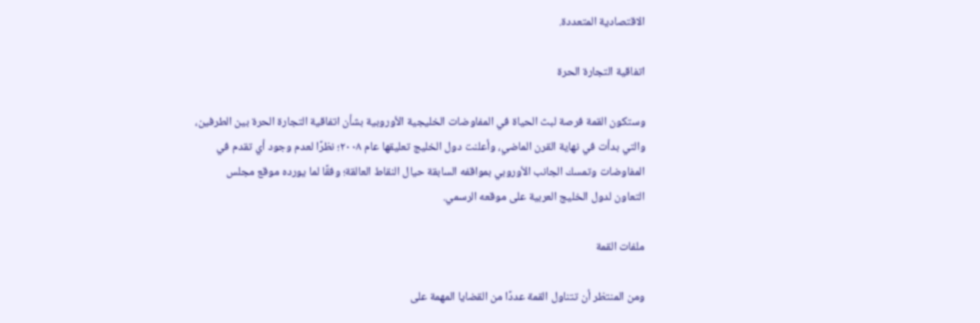الاقتصادية المتعددة.

اتفاقية التجارة الحرة

وستكون القمة فرصة لبث الحياة في المفاوضات الخليجية الأوروبية بشأن اتفاقية التجارة الحرة بين الطرفين، والتي بدأت في نهاية القرن الماضي، وأعلنت دول الخليج تعليقها عام ٢٠٠٨؛ نظرًا لعدم وجود أي تقدم في المفاوضات وتمسك الجانب الأوروبي بمواقفه السابقة حيال النقاط العالقة؛ وفقًا لما يورده موقع مجلس التعاون لدول الخليج العربية على موقعه الرسمي.

ملفات القمة

ومن المنتظر أن تتناول القمة عددًا من القضايا المهمة على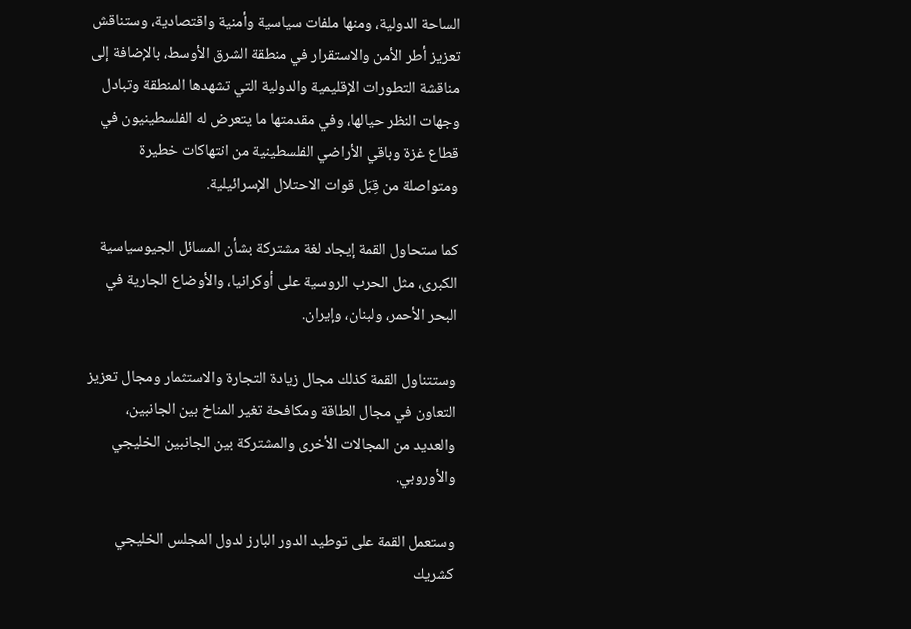الساحة الدولية، ومنها ملفات سياسية وأمنية واقتصادية، وستناقش تعزيز أطر الأمن والاستقرار في منطقة الشرق الأوسط، بالإضافة إلى مناقشة التطورات الإقليمية والدولية التي تشهدها المنطقة وتبادل وجهات النظر حيالها، وفي مقدمتها ما يتعرض له الفلسطينيون في قطاع غزة وباقي الأراضي الفلسطينية من انتهاكات خطيرة ومتواصلة من قِبَل قوات الاحتلال الإسرائيلية.

كما ستحاول القمة إيجاد لغة مشتركة بشأن المسائل الجيوسياسية الكبرى، مثل الحرب الروسية على أوكرانيا، والأوضاع الجارية في البحر الأحمر، ولبنان، وإيران.

وستتناول القمة كذلك مجال زيادة التجارة والاستثمار ومجال تعزيز التعاون في مجال الطاقة ومكافحة تغير المناخ بين الجانبين، والعديد من المجالات الأخرى والمشتركة بين الجانبين الخليجي والأوروبي.

وستعمل القمة على توطيد الدور البارز لدول المجلس الخليجي كشريك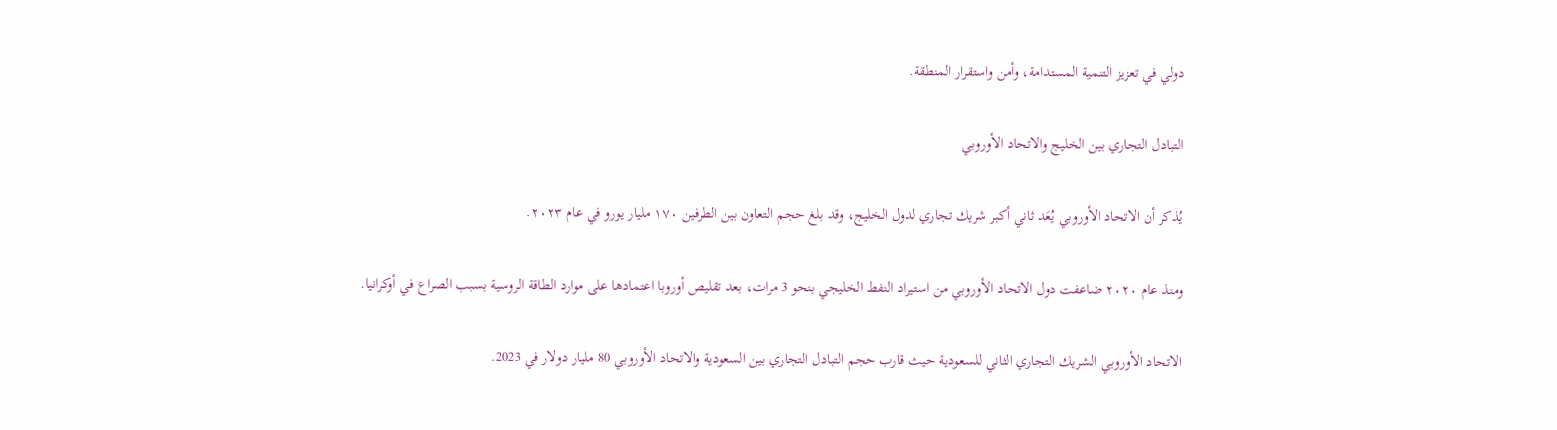دولي في تعزيز التنمية المستدامة، وأمن واستقرار المنطقة.

التبادل التجاري بين الخليج والاتحاد الأوروبي

يُذكر أن الاتحاد الأوروبي يُعَد ثاني أكبر شريك تجاري لدول الخليج، وقد بلغ حجم التعاون بين الطرفين ١٧٠ مليار يورو في عام ٢٠٢٣.

ومنذ عام ٢٠٢٠ ضاعفت دول الاتحاد الأوروبي من استيراد النفط الخليجي بنحو 3 مرات، بعد تقليص أوروبا اعتمادها على موارد الطاقة الروسية بسبب الصراع في أوكرانيا.

الاتحاد الأوروبي الشريك التجاري الثاني للسعودية حيث قارب حجم التبادل التجاري بين السعودية والاتحاد الأوروبي 80 مليار دولار في 2023.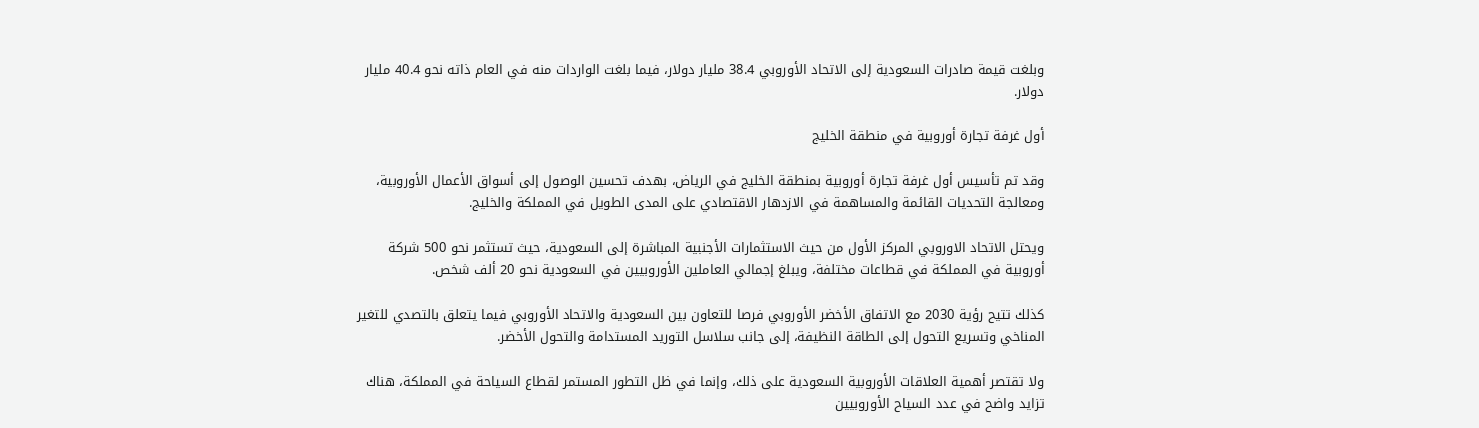وبلغت قيمة صادرات السعودية إلى الاتحاد الأوروبي 38.4 مليار دولار، فيما بلغت الواردات منه في العام ذاته نحو 40.4 مليار دولار.

أول غرفة تجارة أوروبية في منطقة الخليج

وقد تم تأسيس أول غرفة تجارة أوروبية بمنطقة الخليج في الرياض، بهدف تحسين الوصول إلى أسواق الأعمال الأوروبية، ومعالجة التحديات القائمة والمساهمة في الازدهار الاقتصادي على المدى الطويل في المملكة والخليج.

ويحتل الاتحاد الاوروبي المركز الأول من حيث الاستثمارات الأجنبية المباشرة إلى السعودية، حيث تستثمر نحو 500 شركة أوروبية في المملكة في قطاعات مختلفة، ويبلغ إجمالي العاملين الأوروبيين في السعودية نحو 20 ألف شخص.

كذلك تتيح رؤية 2030 مع الاتفاق الأخضر الأوروبي فرصا للتعاون بين السعودية والاتحاد الأوروبي فيما يتعلق بالتصدي للتغير المناخي وتسريع التحول إلى الطاقة النظيفة، إلى جانب سلاسل التوريد المستدامة والتحول الأخضر.

ولا تقتصر أهمية العلاقات الأوروبية السعودية على ذلك، وإنما في ظل التطور المستمر لقطاع السياحة في المملكة، هناك تزايد واضح في عدد السياح الأوروبيين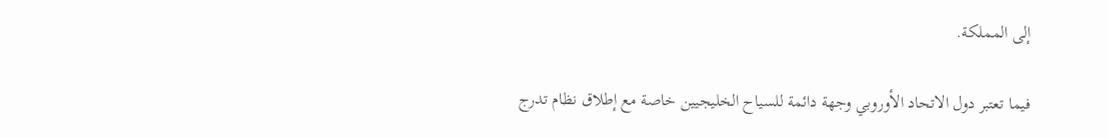إلى المملكة.

فيما تعتبر دول الاتحاد الأوروبي وجهة دائمة للسياح الخليجيين خاصة مع إطلاق نظام تدرج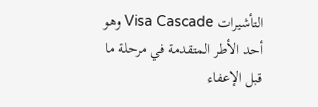التأشيرات Visa Cascade وهو أحد الأطر المتقدمة في مرحلة ما قبل الإعفاء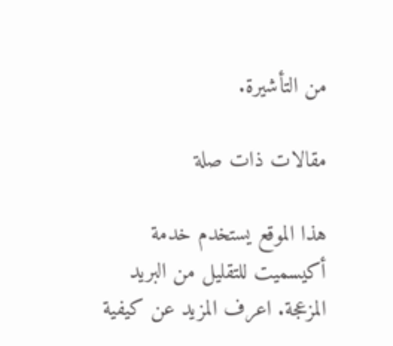من التأشيرة.

مقالات ذات صلة

هذا الموقع يستخدم خدمة أكيسميت للتقليل من البريد المزعجة. اعرف المزيد عن كيفية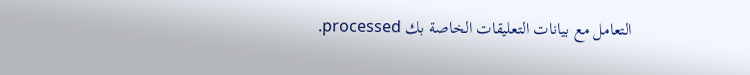التعامل مع بيانات التعليقات الخاصة بك processed.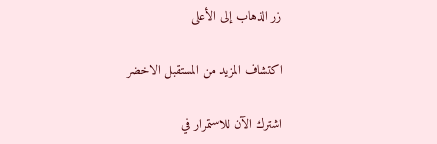زر الذهاب إلى الأعلى

اكتشاف المزيد من المستقبل الاخضر

اشترك الآن للاستمرار في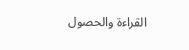القراءة والحصول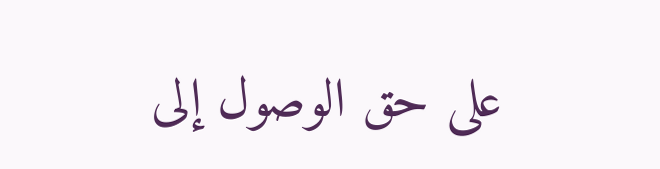على حق الوصول إلى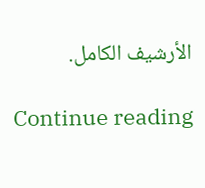الأرشيف الكامل.

Continue reading